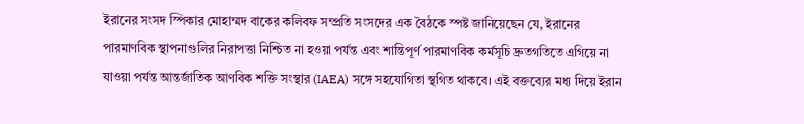ইরানের সংসদ স্পিকার মোহাম্মদ বাকের কলিবফ সম্প্রতি সংসদের এক বৈঠকে স্পষ্ট জানিয়েছেন যে, ইরানের পারমাণবিক স্থাপনাগুলির নিরাপত্তা নিশ্চিত না হওয়া পর্যন্ত এবং শান্তিপূর্ণ পারমাণবিক কর্মসূচি দ্রুতগতিতে এগিয়ে না যাওয়া পর্যন্ত আন্তর্জাতিক আণবিক শক্তি সংস্থার (IAEA) সঙ্গে সহযোগিতা স্থগিত থাকবে। এই বক্তব্যের মধ্য দিয়ে ইরান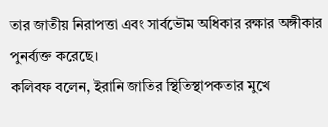তার জাতীয় নিরাপত্তা এবং সার্বভৌম অধিকার রক্ষার অঙ্গীকার পুনর্ব্যক্ত করেছে।
কলিবফ বলেন, ইরানি জাতির স্থিতিস্থাপকতার মুখে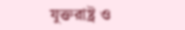যুক্তরাষ্ট্র ও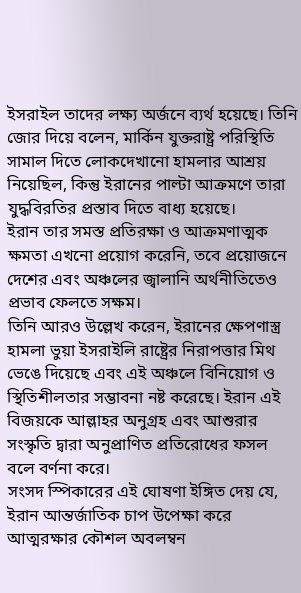ইসরাইল তাদের লক্ষ্য অর্জনে ব্যর্থ হয়েছে। তিনি জোর দিয়ে বলেন, মার্কিন যুক্তরাষ্ট্র পরিস্থিতি সামাল দিতে লোকদেখানো হামলার আশ্রয় নিয়েছিল, কিন্তু ইরানের পাল্টা আক্রমণে তারা যুদ্ধবিরতির প্রস্তাব দিতে বাধ্য হয়েছে।
ইরান তার সমস্ত প্রতিরক্ষা ও আক্রমণাত্মক ক্ষমতা এখনো প্রয়োগ করেনি, তবে প্রয়োজনে দেশের এবং অঞ্চলের জ্বালানি অর্থনীতিতেও প্রভাব ফেলতে সক্ষম।
তিনি আরও উল্লেখ করেন, ইরানের ক্ষেপণাস্ত্র হামলা ভুয়া ইসরাইলি রাষ্ট্রের নিরাপত্তার মিথ ভেঙে দিয়েছে এবং এই অঞ্চলে বিনিয়োগ ও স্থিতিশীলতার সম্ভাবনা নষ্ট করেছে। ইরান এই বিজয়কে আল্লাহর অনুগ্রহ এবং আশুরার সংস্কৃতি দ্বারা অনুপ্রাণিত প্রতিরোধের ফসল বলে বর্ণনা করে।
সংসদ স্পিকারের এই ঘোষণা ইঙ্গিত দেয় যে, ইরান আন্তর্জাতিক চাপ উপেক্ষা করে আত্মরক্ষার কৌশল অবলম্বন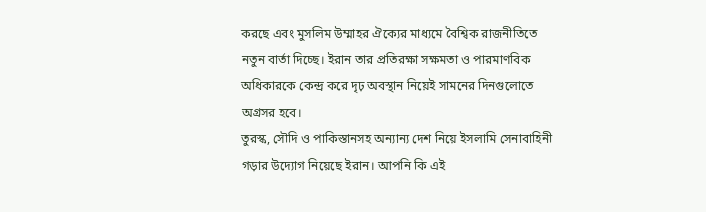করছে এবং মুসলিম উম্মাহর ঐক্যের মাধ্যমে বৈশ্বিক রাজনীতিতে নতুন বার্তা দিচ্ছে। ইরান তার প্রতিরক্ষা সক্ষমতা ও পারমাণবিক অধিকারকে কেন্দ্র করে দৃঢ় অবস্থান নিয়েই সামনের দিনগুলোতে অগ্রসর হবে।
তুরস্ক, সৌদি ও পাকিস্তানসহ অন্যান্য দেশ নিয়ে ইসলামি সেনাবাহিনী গড়ার উদ্যোগ নিয়েছে ইরান। আপনি কি এই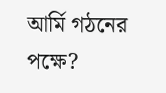আর্মি গঠনের পক্ষে?